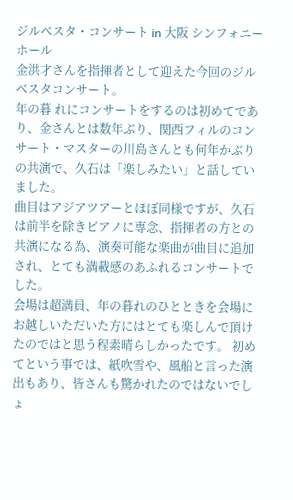ジルベスタ・コンサート in 大阪 シンフォニーホール
金洪才さんを指揮者として迎えた今回のジルベスタコンサート。
年の暮 れにコンサートをするのは初めてであり、金さんとは数年ぶり、関西フィルのコンサート・マスターの川島さんとも何年かぶりの共演で、久石は「楽しみたい」と話していました。
曲目はアジアツアーとほぼ同様ですが、久石は前半を除きピアノに専念、指揮者の方との共演になる為、演奏可能な楽曲が曲目に追加され、とても満載感のあふれるコンサートでした。
会場は超満員、年の暮れのひとときを会場にお越しいただいた方にはとても楽しんで頂けたのではと思う程素晴らしかったです。 初めてという事では、紙吹雪や、風船と言った演出もあり、皆さんも驚かれたのではないでしょ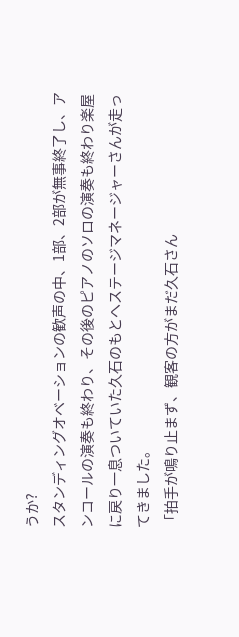うか?
スタンディングオベーションの歓声の中、1部、2部が無事終了し、アンコールの演奏も終わり、その後のピアノのソロの演奏も終わり楽屋に戻り一息ついていた久石のもとへステージマネージャーさんが走ってきました。
「拍手が鳴り止まず、観客の方がまだ久石さん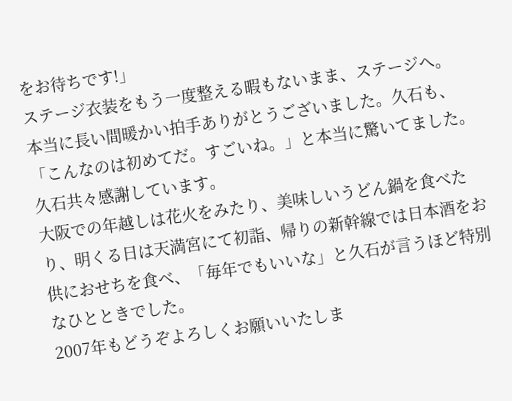をお待ちです!」
ステージ衣装をもう一度整える暇もないまま、ステージへ。
本当に長い間暖かい拍手ありがとうございました。久石も、「こんなのは初めてだ。すごいね。」と本当に驚いてました。久石共々感謝しています。
大阪での年越しは花火をみたり、美味しいうどん鍋を食べたり、明くる日は天満宮にて初詣、帰りの新幹線では日本酒をお供におせちを食べ、「毎年でもいいな」と久石が言うほど特別なひとときでした。
2007年もどうぞよろしくお願いいたしま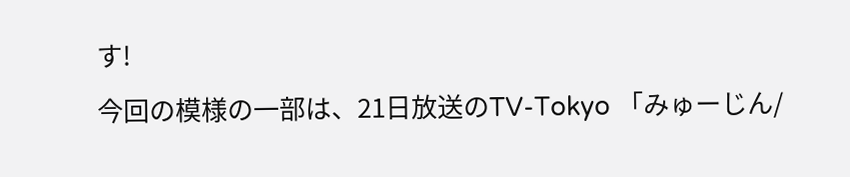す!
今回の模様の一部は、21日放送のTV-Tokyo 「みゅーじん/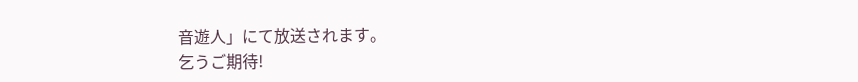音遊人」にて放送されます。
乞うご期待!